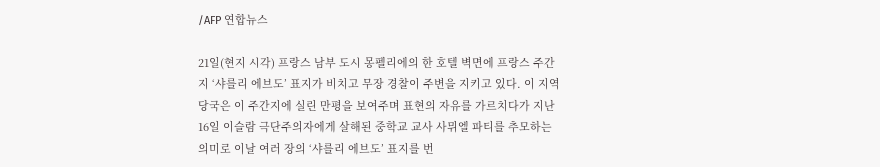/AFP 연합뉴스

21일(현지 시각) 프랑스 남부 도시 몽펠리에의 한 호텔 벽면에 프랑스 주간지 ‘샤를리 에브도’ 표지가 비치고 무장 경찰이 주변을 지키고 있다. 이 지역 당국은 이 주간지에 실린 만평을 보여주며 표현의 자유를 가르치다가 지난 16일 이슬람 극단주의자에게 살해된 중학교 교사 사뮈엘 파티를 추모하는 의미로 이날 여러 장의 ‘샤를리 에브도’ 표지를 번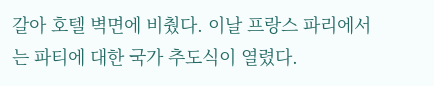갈아 호텔 벽면에 비췄다. 이날 프랑스 파리에서는 파티에 대한 국가 추도식이 열렸다.